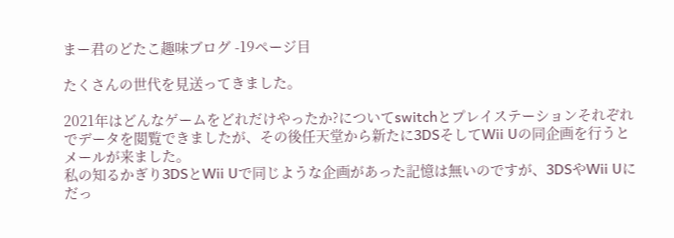まー君のどたこ趣味ブログ -19ページ目

たくさんの世代を見送ってきました。

2021年はどんなゲームをどれだけやったか?についてswitchとプレイステーションそれぞれでデータを閲覧できましたが、その後任天堂から新たに3DSそしてWii Uの同企画を行うとメールが来ました。
私の知るかぎり3DSとWii Uで同じような企画があった記憶は無いのですが、3DSやWii Uにだっ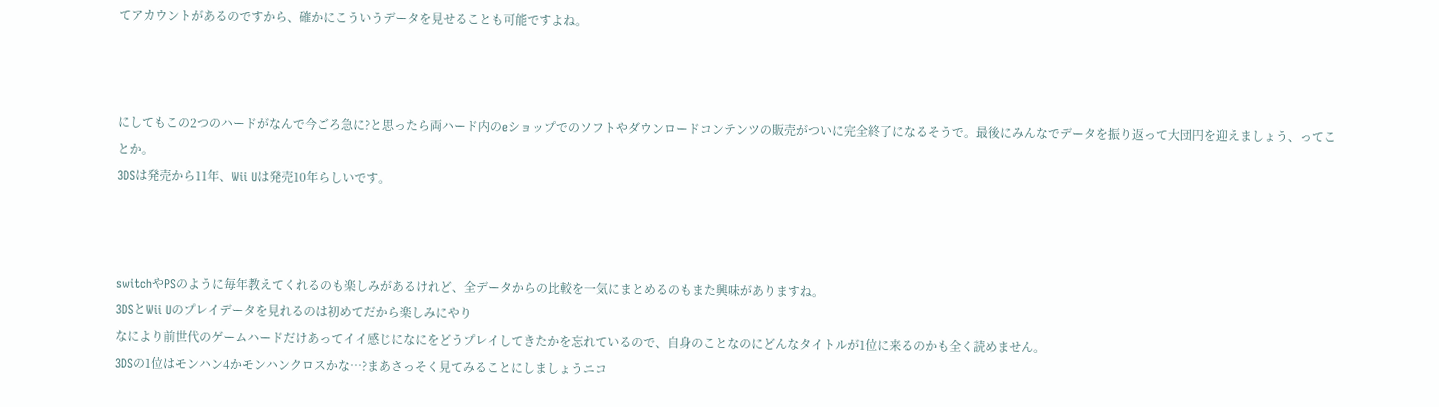てアカウントがあるのですから、確かにこういうデータを見せることも可能ですよね。



にしてもこの2つのハードがなんで今ごろ急に?と思ったら両ハード内のeショップでのソフトやダウンロードコンテンツの販売がついに完全終了になるそうで。最後にみんなでデータを振り返って大団円を迎えましょう、ってことか。
3DSは発売から11年、Wii Uは発売10年らしいです。



switchやPSのように毎年教えてくれるのも楽しみがあるけれど、全データからの比較を一気にまとめるのもまた興味がありますね。
3DSとWii Uのプレイデータを見れるのは初めてだから楽しみにやり
なにより前世代のゲームハードだけあってイイ感じになにをどうプレイしてきたかを忘れているので、自身のことなのにどんなタイトルが1位に来るのかも全く読めません。
3DSの1位はモンハン4かモンハンクロスかな…?まあさっそく見てみることにしましょうニコ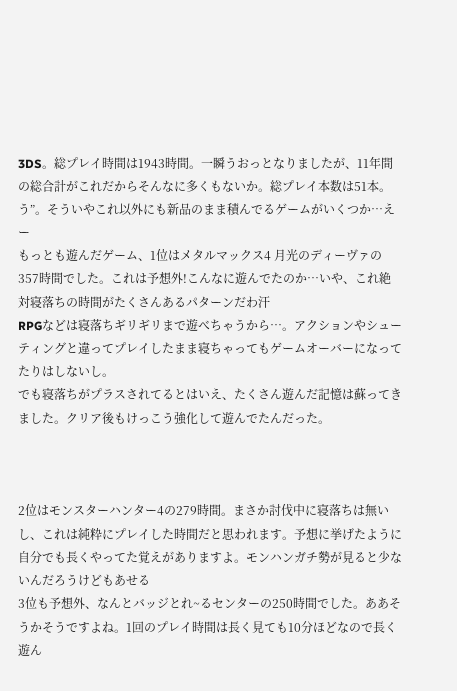3DS。総プレイ時間は1943時間。一瞬うおっとなりましたが、11年間の総合計がこれだからそんなに多くもないか。総プレイ本数は51本。う”。そういやこれ以外にも新品のまま積んでるゲームがいくつか…えー
もっとも遊んだゲーム、1位はメタルマックス4 月光のディーヴァの357時間でした。これは予想外!こんなに遊んでたのか…いや、これ絶対寝落ちの時間がたくさんあるパターンだわ汗
RPGなどは寝落ちギリギリまで遊べちゃうから…。アクションやシューティングと違ってプレイしたまま寝ちゃってもゲームオーバーになってたりはしないし。
でも寝落ちがプラスされてるとはいえ、たくさん遊んだ記憶は蘇ってきました。クリア後もけっこう強化して遊んでたんだった。



2位はモンスターハンター4の279時間。まさか討伐中に寝落ちは無いし、これは純粋にプレイした時間だと思われます。予想に挙げたように自分でも長くやってた覚えがありますよ。モンハンガチ勢が見ると少ないんだろうけどもあせる
3位も予想外、なんとバッジとれ~るセンターの250時間でした。ああそうかそうですよね。1回のプレイ時間は長く見ても10分ほどなので長く遊ん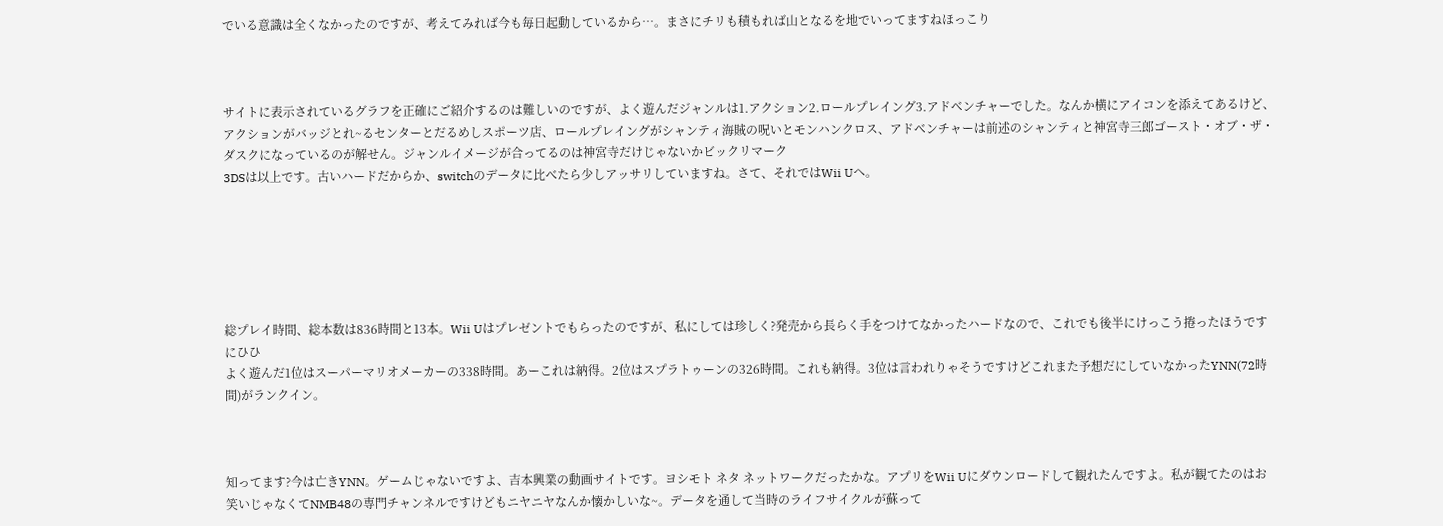でいる意識は全くなかったのですが、考えてみれば今も毎日起動しているから…。まさにチリも積もれば山となるを地でいってますねほっこり



サイトに表示されているグラフを正確にご紹介するのは難しいのですが、よく遊んだジャンルは1.アクション2.ロールプレイング3.アドベンチャーでした。なんか横にアイコンを添えてあるけど、アクションがバッジとれ~るセンターとだるめしスポーツ店、ロールプレイングがシャンティ海賊の呪いとモンハンクロス、アドベンチャーは前述のシャンティと神宮寺三郎ゴースト・オブ・ザ・ダスクになっているのが解せん。ジャンルイメージが合ってるのは神宮寺だけじゃないかビックリマーク
3DSは以上です。古いハードだからか、switchのデータに比べたら少しアッサリしていますね。さて、それではWii Uへ。






総プレイ時間、総本数は836時間と13本。Wii Uはプレゼントでもらったのですが、私にしては珍しく?発売から長らく手をつけてなかったハードなので、これでも後半にけっこう捲ったほうですにひひ
よく遊んだ1位はスーパーマリオメーカーの338時間。あーこれは納得。2位はスプラトゥーンの326時間。これも納得。3位は言われりゃそうですけどこれまた予想だにしていなかったYNN(72時間)がランクイン。



知ってます?今は亡きYNN。ゲームじゃないですよ、吉本興業の動画サイトです。ヨシモト ネタ ネットワークだったかな。アプリをWii Uにダウンロードして観れたんですよ。私が観てたのはお笑いじゃなくてNMB48の専門チャンネルですけどもニヤニヤなんか懐かしいな~。データを通して当時のライフサイクルが蘇って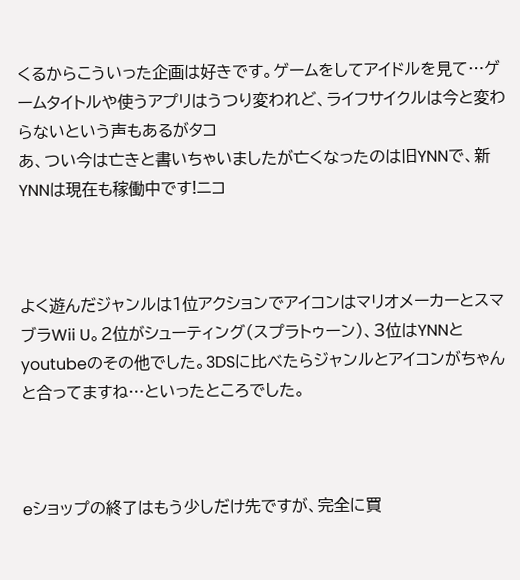くるからこういった企画は好きです。ゲームをしてアイドルを見て…ゲームタイトルや使うアプリはうつり変われど、ライフサイクルは今と変わらないという声もあるがタコ
あ、つい今は亡きと書いちゃいましたが亡くなったのは旧YNNで、新YNNは現在も稼働中です!ニコ



よく遊んだジャンルは1位アクションでアイコンはマリオメーカーとスマブラWii U。2位がシューティング(スプラトゥーン)、3位はYNNとyoutubeのその他でした。3DSに比べたらジャンルとアイコンがちゃんと合ってますね…といったところでした。



eショップの終了はもう少しだけ先ですが、完全に買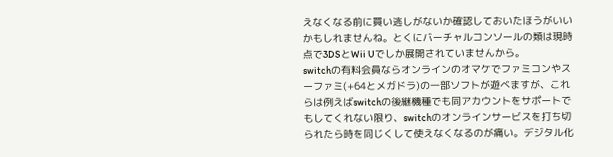えなくなる前に買い逃しがないか確認しておいたほうがいいかもしれませんね。とくにバーチャルコンソールの類は現時点で3DSとWii Uでしか展開されていませんから。
switchの有料会員ならオンラインのオマケでファミコンやスーファミ(+64とメガドラ)の一部ソフトが遊べますが、これらは例えばswitchの後継機種でも同アカウントをサポートでもしてくれない限り、switchのオンラインサービスを打ち切られたら時を同じくして使えなくなるのが痛い。デジタル化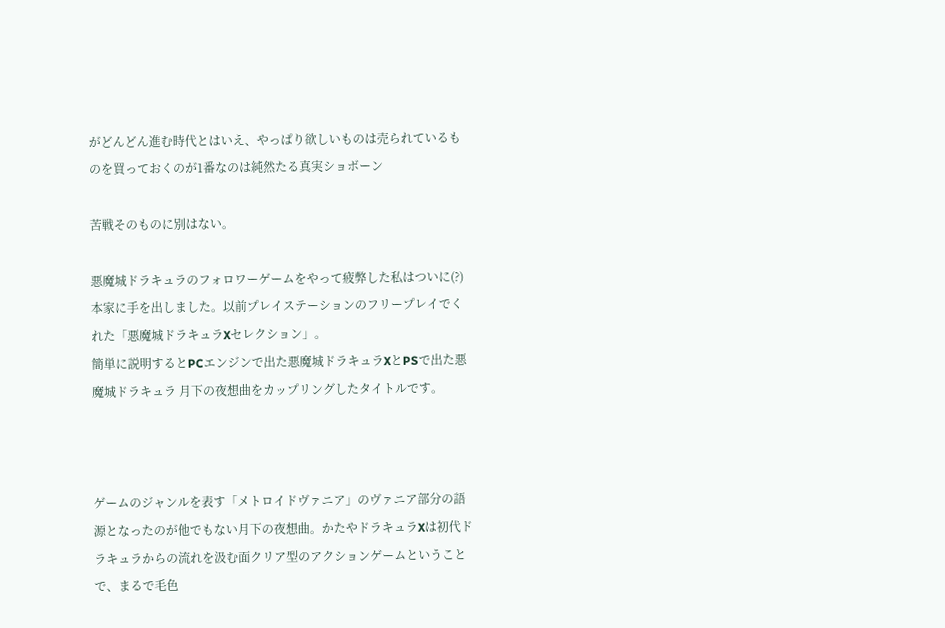がどんどん進む時代とはいえ、やっぱり欲しいものは売られているものを買っておくのが1番なのは純然たる真実ショボーン

苦戦そのものに別はない。

悪魔城ドラキュラのフォロワーゲームをやって疲弊した私はついに(?)本家に手を出しました。以前プレイステーションのフリープレイでくれた「悪魔城ドラキュラXセレクション」。
簡単に説明するとPCエンジンで出た悪魔城ドラキュラXとPSで出た悪魔城ドラキュラ 月下の夜想曲をカップリングしたタイトルです。



ゲームのジャンルを表す「メトロイドヴァニア」のヴァニア部分の語源となったのが他でもない月下の夜想曲。かたやドラキュラXは初代ドラキュラからの流れを汲む面クリア型のアクションゲームということで、まるで毛色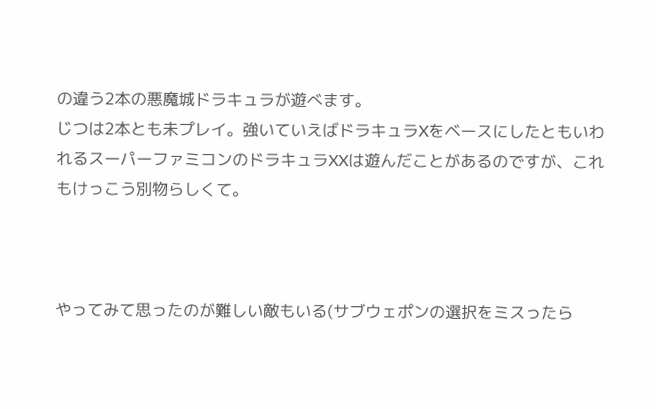の違う2本の悪魔城ドラキュラが遊べます。
じつは2本とも未プレイ。強いていえばドラキュラXをベースにしたともいわれるスーパーファミコンのドラキュラXXは遊んだことがあるのですが、これもけっこう別物らしくて。



やってみて思ったのが難しい敵もいる(サブウェポンの選択をミスったら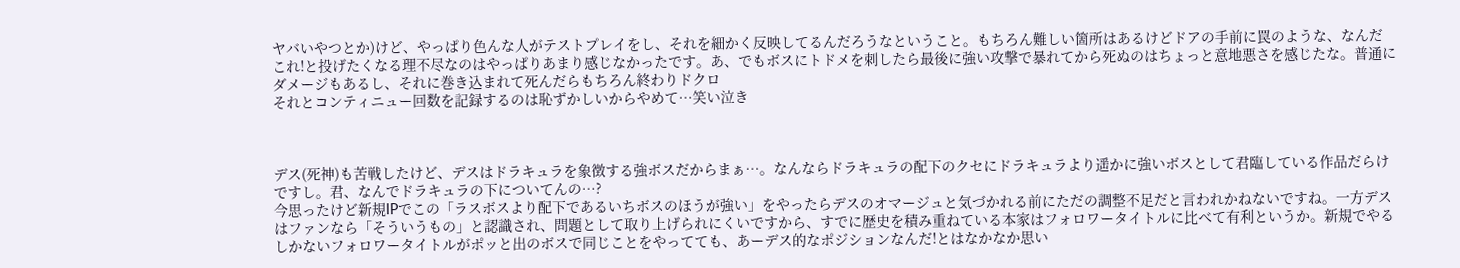ヤバいやつとか)けど、やっぱり色んな人がテストプレイをし、それを細かく反映してるんだろうなということ。もちろん難しい箇所はあるけどドアの手前に罠のような、なんだこれ!と投げたくなる理不尽なのはやっぱりあまり感じなかったです。あ、でもボスにトドメを刺したら最後に強い攻撃で暴れてから死ぬのはちょっと意地悪さを感じたな。普通にダメージもあるし、それに巻き込まれて死んだらもちろん終わりドクロ
それとコンティニュー回数を記録するのは恥ずかしいからやめて…笑い泣き



デス(死神)も苦戦したけど、デスはドラキュラを象徴する強ボスだからまぁ…。なんならドラキュラの配下のクセにドラキュラより遥かに強いボスとして君臨している作品だらけですし。君、なんでドラキュラの下についてんの…?
今思ったけど新規IPでこの「ラスボスより配下であるいちボスのほうが強い」をやったらデスのオマージュと気づかれる前にただの調整不足だと言われかねないですね。一方デスはファンなら「そういうもの」と認識され、問題として取り上げられにくいですから、すでに歴史を積み重ねている本家はフォロワータイトルに比べて有利というか。新規でやるしかないフォロワータイトルがポッと出のボスで同じことをやってても、あーデス的なポジションなんだ!とはなかなか思い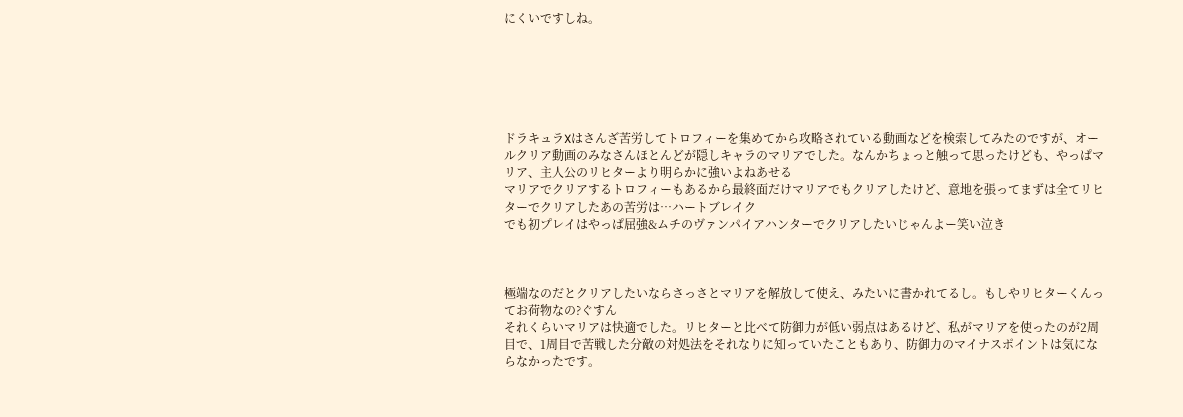にくいですしね。






ドラキュラXはさんざ苦労してトロフィーを集めてから攻略されている動画などを検索してみたのですが、オールクリア動画のみなさんほとんどが隠しキャラのマリアでした。なんかちょっと触って思ったけども、やっぱマリア、主人公のリヒターより明らかに強いよねあせる
マリアでクリアするトロフィーもあるから最終面だけマリアでもクリアしたけど、意地を張ってまずは全てリヒターでクリアしたあの苦労は…ハートブレイク
でも初プレイはやっぱ屈強&ムチのヴァンパイアハンターでクリアしたいじゃんよー笑い泣き



極端なのだとクリアしたいならさっさとマリアを解放して使え、みたいに書かれてるし。もしやリヒターくんってお荷物なの?ぐすん
それくらいマリアは快適でした。リヒターと比べて防御力が低い弱点はあるけど、私がマリアを使ったのが2周目で、1周目で苦戦した分敵の対処法をそれなりに知っていたこともあり、防御力のマイナスポイントは気にならなかったです。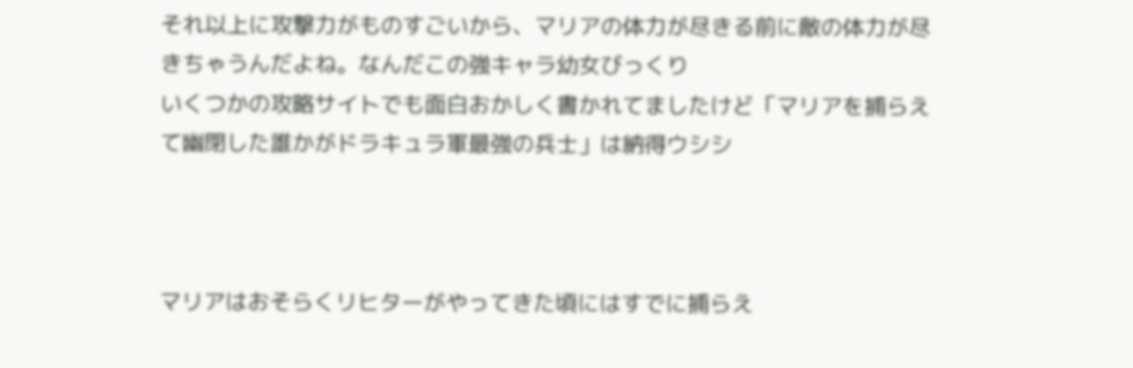それ以上に攻撃力がものすごいから、マリアの体力が尽きる前に敵の体力が尽きちゃうんだよね。なんだこの強キャラ幼女びっくり
いくつかの攻略サイトでも面白おかしく書かれてましたけど「マリアを捕らえて幽閉した誰かがドラキュラ軍最強の兵士」は納得ウシシ



マリアはおそらくリヒターがやってきた頃にはすでに捕らえ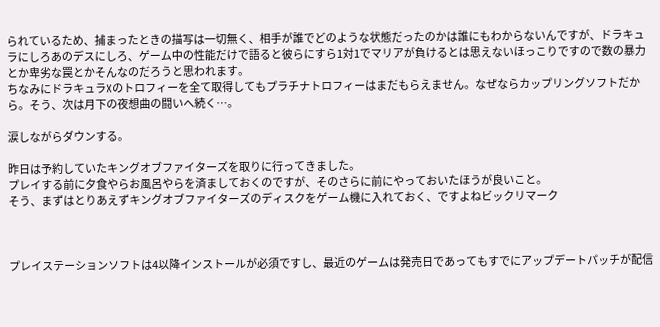られているため、捕まったときの描写は一切無く、相手が誰でどのような状態だったのかは誰にもわからないんですが、ドラキュラにしろあのデスにしろ、ゲーム中の性能だけで語ると彼らにすら1対1でマリアが負けるとは思えないほっこりですので数の暴力とか卑劣な罠とかそんなのだろうと思われます。
ちなみにドラキュラXのトロフィーを全て取得してもプラチナトロフィーはまだもらえません。なぜならカップリングソフトだから。そう、次は月下の夜想曲の闘いへ続く…。

涙しながらダウンする。

昨日は予約していたキングオブファイターズを取りに行ってきました。
プレイする前に夕食やらお風呂やらを済ましておくのですが、そのさらに前にやっておいたほうが良いこと。
そう、まずはとりあえずキングオブファイターズのディスクをゲーム機に入れておく、ですよねビックリマーク



プレイステーションソフトは4以降インストールが必須ですし、最近のゲームは発売日であってもすでにアップデートパッチが配信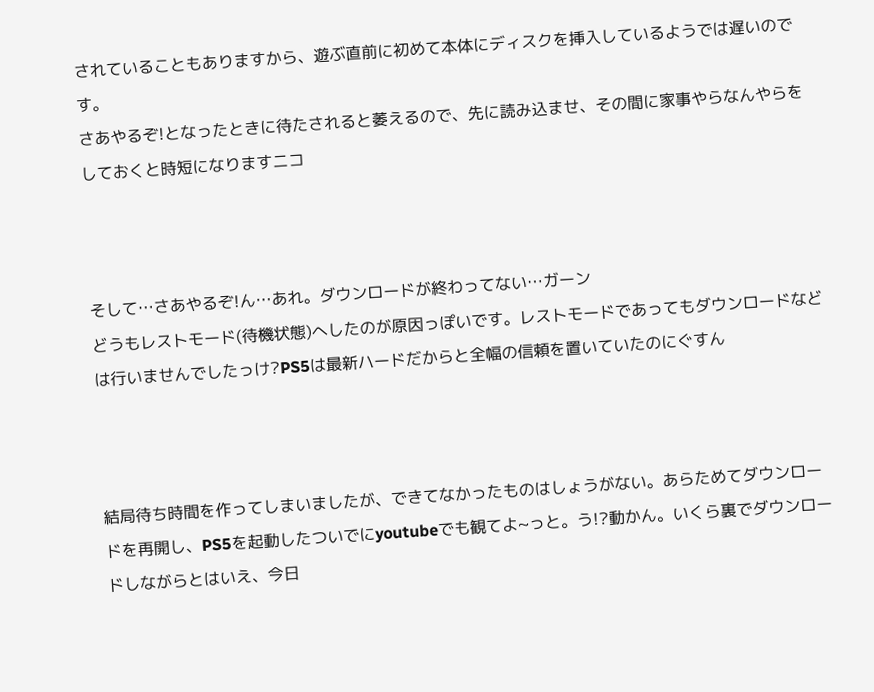されていることもありますから、遊ぶ直前に初めて本体にディスクを挿入しているようでは遅いのです。
さあやるぞ!となったときに待たされると萎えるので、先に読み込ませ、その間に家事やらなんやらをしておくと時短になりますニコ



そして…さあやるぞ!ん…あれ。ダウンロードが終わってない…ガーン
どうもレストモード(待機状態)へしたのが原因っぽいです。レストモードであってもダウンロードなどは行いませんでしたっけ?PS5は最新ハードだからと全幅の信頼を置いていたのにぐすん



結局待ち時間を作ってしまいましたが、できてなかったものはしょうがない。あらためてダウンロードを再開し、PS5を起動したついでにyoutubeでも観てよ~っと。う!?動かん。いくら裏でダウンロードしながらとはいえ、今日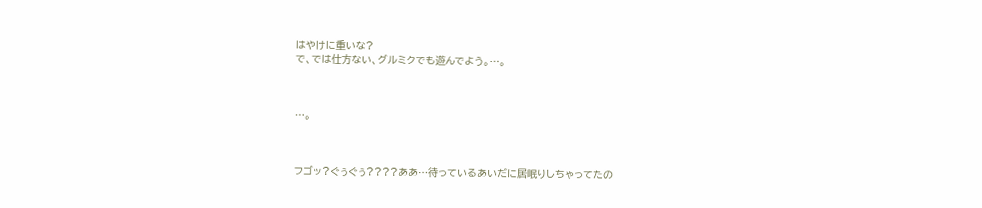はやけに重いな?
で、では仕方ない、グルミクでも遊んでよう。…。



…。



フゴッ?ぐぅぐぅ????ああ…待っているあいだに居眠りしちゃってたの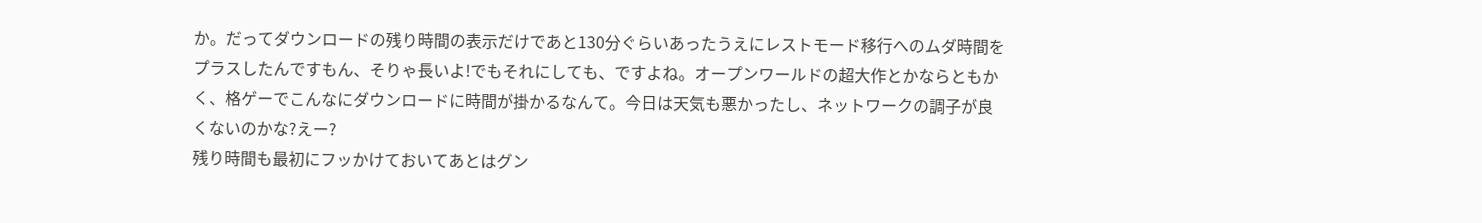か。だってダウンロードの残り時間の表示だけであと130分ぐらいあったうえにレストモード移行へのムダ時間をプラスしたんですもん、そりゃ長いよ!でもそれにしても、ですよね。オープンワールドの超大作とかならともかく、格ゲーでこんなにダウンロードに時間が掛かるなんて。今日は天気も悪かったし、ネットワークの調子が良くないのかな?えー?
残り時間も最初にフッかけておいてあとはグン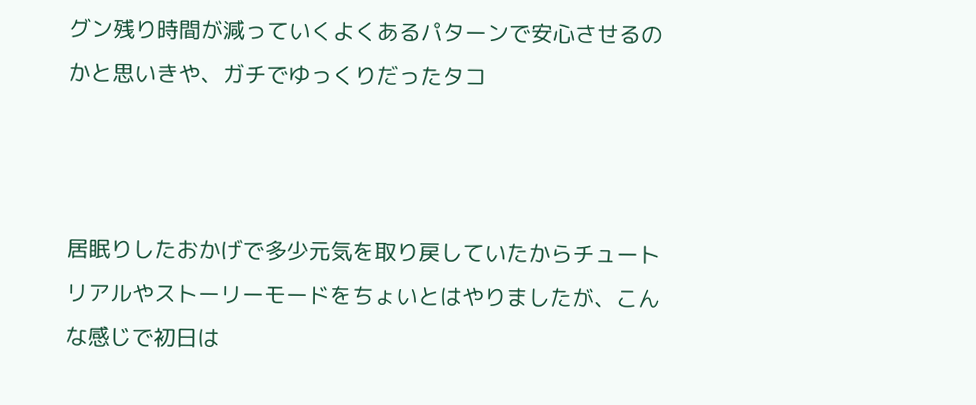グン残り時間が減っていくよくあるパターンで安心させるのかと思いきや、ガチでゆっくりだったタコ



居眠りしたおかげで多少元気を取り戻していたからチュートリアルやストーリーモードをちょいとはやりましたが、こんな感じで初日は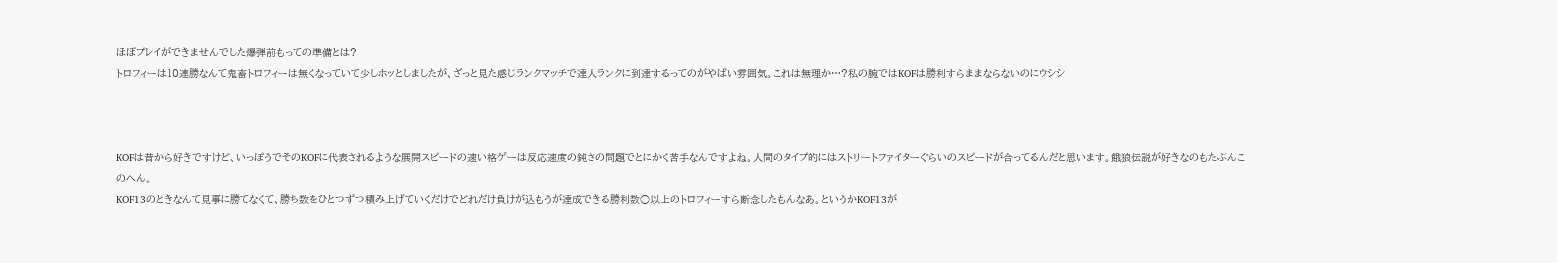ほぼプレイができませんでした爆弾前もっての準備とは?
トロフィーは10連勝なんて鬼畜トロフィーは無くなっていて少しホッとしましたが、ざっと見た感じランクマッチで達人ランクに到達するってのがやばい雰囲気。これは無理か…?私の腕ではKOFは勝利すらままならないのにウシシ



KOFは昔から好きですけど、いっぽうでそのKOFに代表されるような展開スピードの速い格ゲーは反応速度の鈍さの問題でとにかく苦手なんですよね。人間のタイプ的にはストリートファイターぐらいのスピードが合ってるんだと思います。餓狼伝説が好きなのもたぶんこのへん。
KOF13のときなんて見事に勝てなくて、勝ち数をひとつずつ積み上げていくだけでどれだけ負けが込もうが達成できる勝利数○以上のトロフィーすら断念したもんなあ。というかKOF13が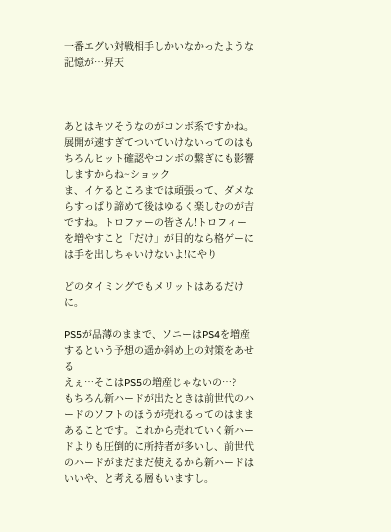一番エグい対戦相手しかいなかったような記憶が…昇天



あとはキツそうなのがコンボ系ですかね。展開が速すぎてついていけないってのはもちろんヒット確認やコンボの繋ぎにも影響しますからね~ショック
ま、イケるところまでは頑張って、ダメならすっぱり諦めて後はゆるく楽しむのが吉ですね。トロファーの皆さん!トロフィーを増やすこと「だけ」が目的なら格ゲーには手を出しちゃいけないよ!にやり

どのタイミングでもメリットはあるだけに。

PS5が品薄のままで、ソニーはPS4を増産するという予想の遥か斜め上の対策をあせる
えぇ…そこはPS5の増産じゃないの…?
もちろん新ハードが出たときは前世代のハードのソフトのほうが売れるってのはままあることです。これから売れていく新ハードよりも圧倒的に所持者が多いし、前世代のハードがまだまだ使えるから新ハードはいいや、と考える層もいますし。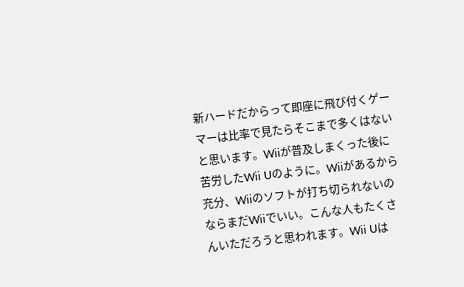新ハードだからって即座に飛び付くゲーマーは比率で見たらそこまで多くはないと思います。Wiiが普及しまくった後に苦労したWii Uのように。Wiiがあるから充分、Wiiのソフトが打ち切られないのならまだWiiでいい。こんな人もたくさんいただろうと思われます。Wii Uは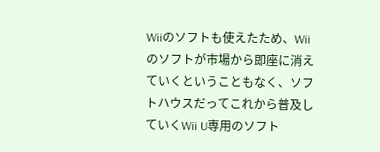Wiiのソフトも使えたため、Wiiのソフトが市場から即座に消えていくということもなく、ソフトハウスだってこれから普及していくWii U専用のソフト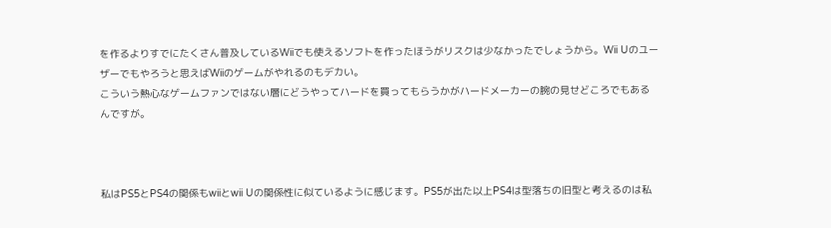を作るよりすでにたくさん普及しているWiiでも使えるソフトを作ったほうがリスクは少なかったでしょうから。Wii Uのユーザーでもやろうと思えばWiiのゲームがやれるのもデカい。
こういう熱心なゲームファンではない層にどうやってハードを買ってもらうかがハードメーカーの腕の見せどころでもあるんですが。



私はPS5とPS4の関係もwiiとwii Uの関係性に似ているように感じます。PS5が出た以上PS4は型落ちの旧型と考えるのは私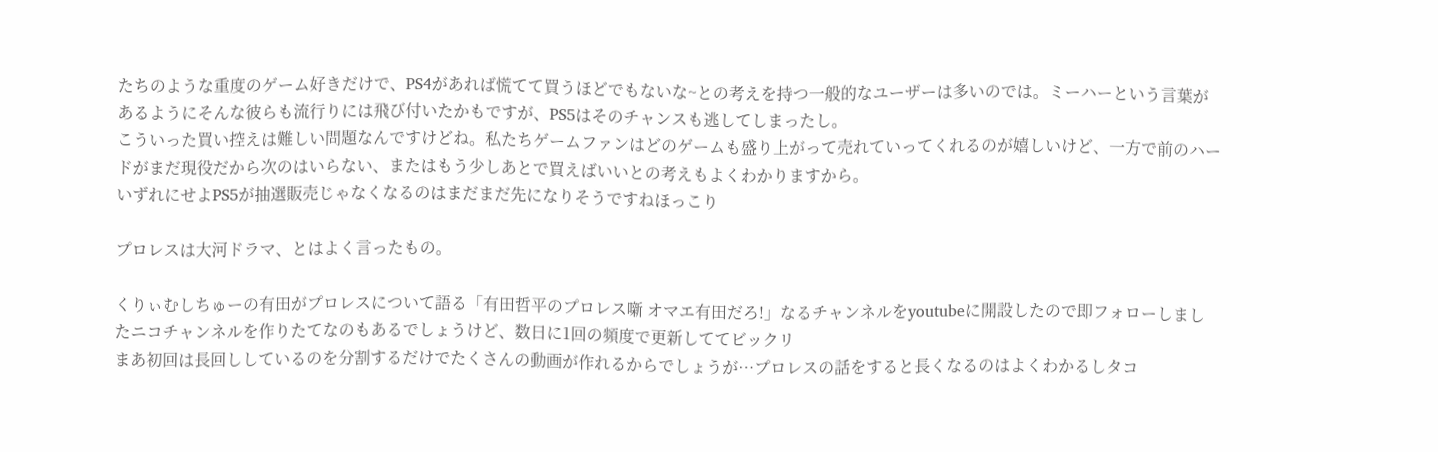たちのような重度のゲーム好きだけで、PS4があれば慌てて買うほどでもないな~との考えを持つ一般的なユーザーは多いのでは。ミーハーという言葉があるようにそんな彼らも流行りには飛び付いたかもですが、PS5はそのチャンスも逃してしまったし。
こういった買い控えは難しい問題なんですけどね。私たちゲームファンはどのゲームも盛り上がって売れていってくれるのが嬉しいけど、一方で前のハードがまだ現役だから次のはいらない、またはもう少しあとで買えばいいとの考えもよくわかりますから。
いずれにせよPS5が抽選販売じゃなくなるのはまだまだ先になりそうですねほっこり

プロレスは大河ドラマ、とはよく言ったもの。

くりぃむしちゅーの有田がプロレスについて語る「有田哲平のプロレス噺 オマエ有田だろ!」なるチャンネルをyoutubeに開設したので即フォローしましたニコチャンネルを作りたてなのもあるでしょうけど、数日に1回の頻度で更新しててビックリ
まあ初回は長回ししているのを分割するだけでたくさんの動画が作れるからでしょうが…プロレスの話をすると長くなるのはよくわかるしタコ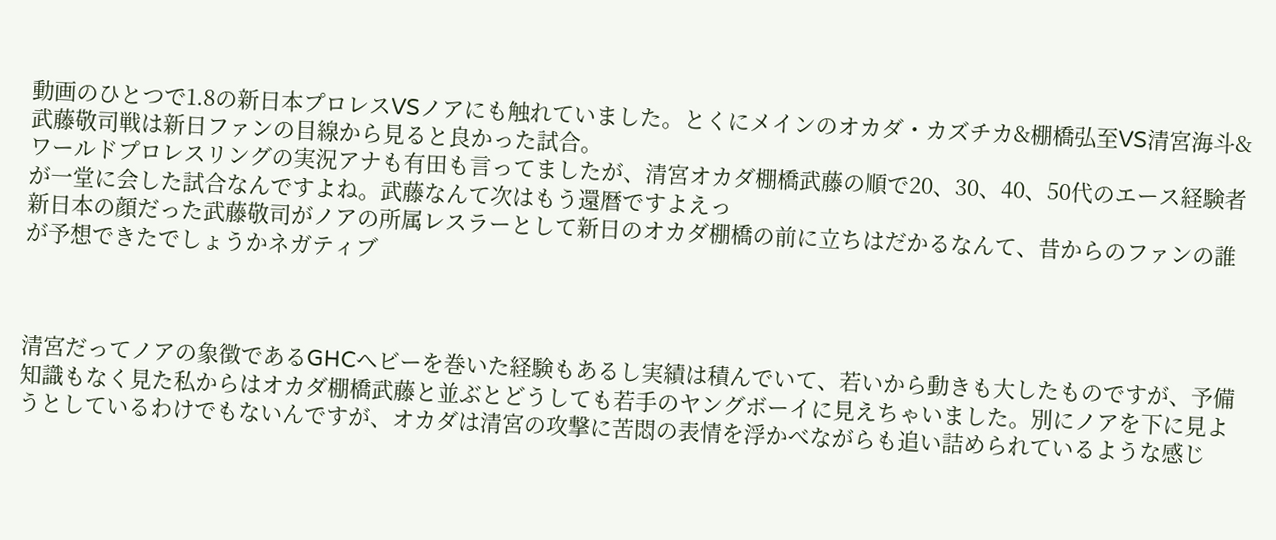動画のひとつで1.8の新日本プロレスVSノアにも触れていました。とくにメインのオカダ・カズチカ&棚橋弘至VS清宮海斗&武藤敬司戦は新日ファンの目線から見ると良かった試合。
ワールドプロレスリングの実況アナも有田も言ってましたが、清宮オカダ棚橋武藤の順で20、30、40、50代のエース経験者が一堂に会した試合なんですよね。武藤なんて次はもう還暦ですよえっ
新日本の顔だった武藤敬司がノアの所属レスラーとして新日のオカダ棚橋の前に立ちはだかるなんて、昔からのファンの誰が予想できたでしょうかネガティブ



清宮だってノアの象徴であるGHCヘビーを巻いた経験もあるし実績は積んでいて、若いから動きも大したものですが、予備知識もなく見た私からはオカダ棚橋武藤と並ぶとどうしても若手のヤングボーイに見えちゃいました。別にノアを下に見ようとしているわけでもないんですが、オカダは清宮の攻撃に苦悶の表情を浮かべながらも追い詰められているような感じ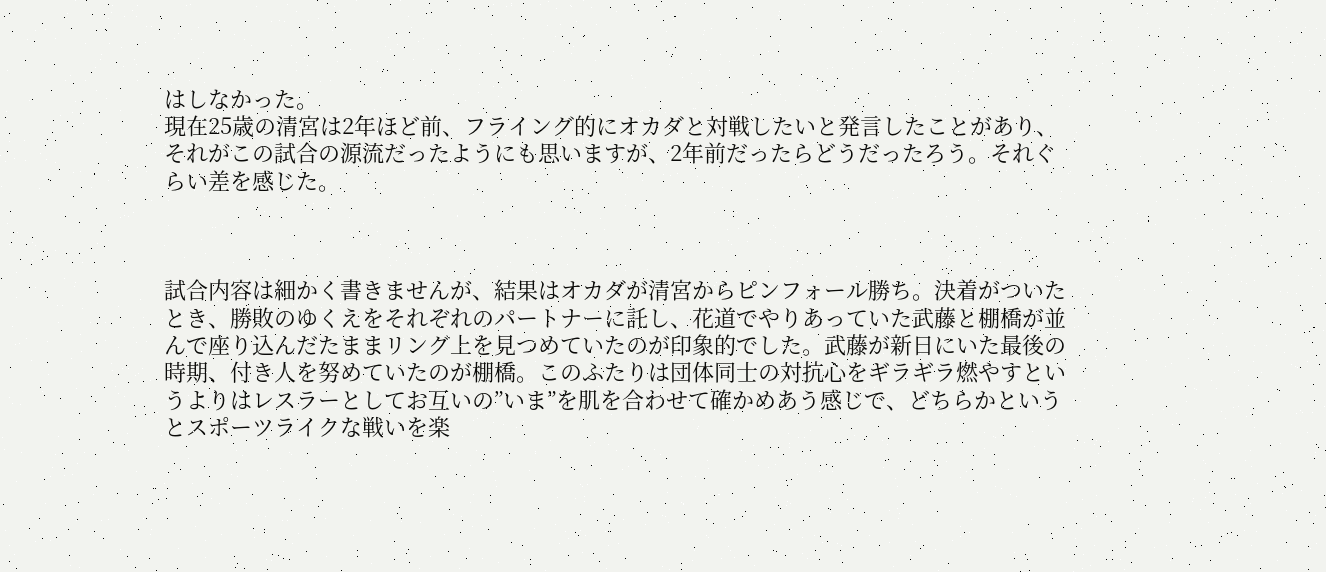はしなかった。
現在25歳の清宮は2年ほど前、フライング的にオカダと対戦したいと発言したことがあり、それがこの試合の源流だったようにも思いますが、2年前だったらどうだったろう。それぐらい差を感じた。



試合内容は細かく書きませんが、結果はオカダが清宮からピンフォール勝ち。決着がついたとき、勝敗のゆくえをそれぞれのパートナーに託し、花道でやりあっていた武藤と棚橋が並んで座り込んだたままリング上を見つめていたのが印象的でした。武藤が新日にいた最後の時期、付き人を努めていたのが棚橋。このふたりは団体同士の対抗心をギラギラ燃やすというよりはレスラーとしてお互いの”いま”を肌を合わせて確かめあう感じで、どちらかというとスポーツライクな戦いを楽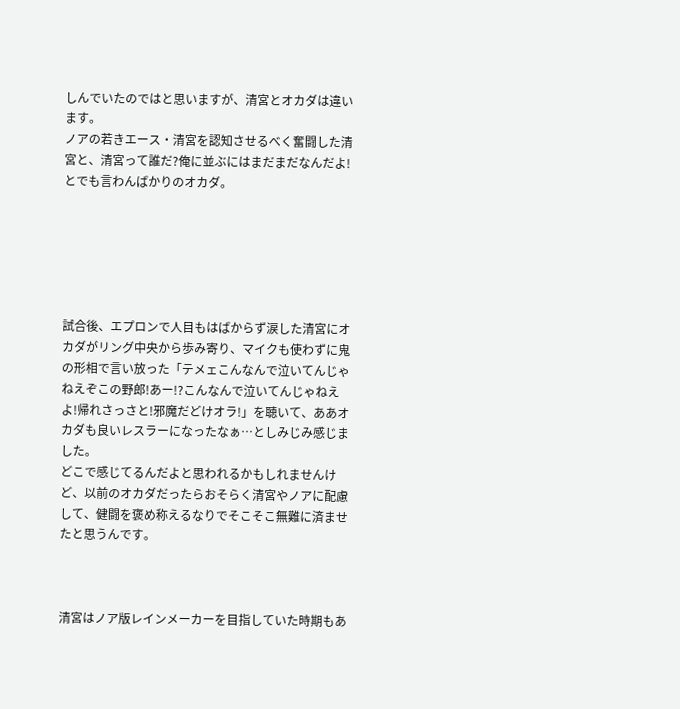しんでいたのではと思いますが、清宮とオカダは違います。
ノアの若きエース・清宮を認知させるべく奮闘した清宮と、清宮って誰だ?俺に並ぶにはまだまだなんだよ!とでも言わんばかりのオカダ。






試合後、エプロンで人目もはばからず涙した清宮にオカダがリング中央から歩み寄り、マイクも使わずに鬼の形相で言い放った「テメェこんなんで泣いてんじゃねえぞこの野郎!あー!?こんなんで泣いてんじゃねえよ!帰れさっさと!邪魔だどけオラ!」を聴いて、ああオカダも良いレスラーになったなぁ…としみじみ感じました。
どこで感じてるんだよと思われるかもしれませんけど、以前のオカダだったらおそらく清宮やノアに配慮して、健闘を褒め称えるなりでそこそこ無難に済ませたと思うんです。



清宮はノア版レインメーカーを目指していた時期もあ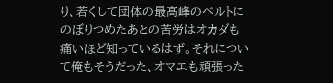り、若くして団体の最高峰のベルトにのぼりつめたあとの苦労はオカダも痛いほど知っているはず。それについて俺もそうだった、オマエも頑張った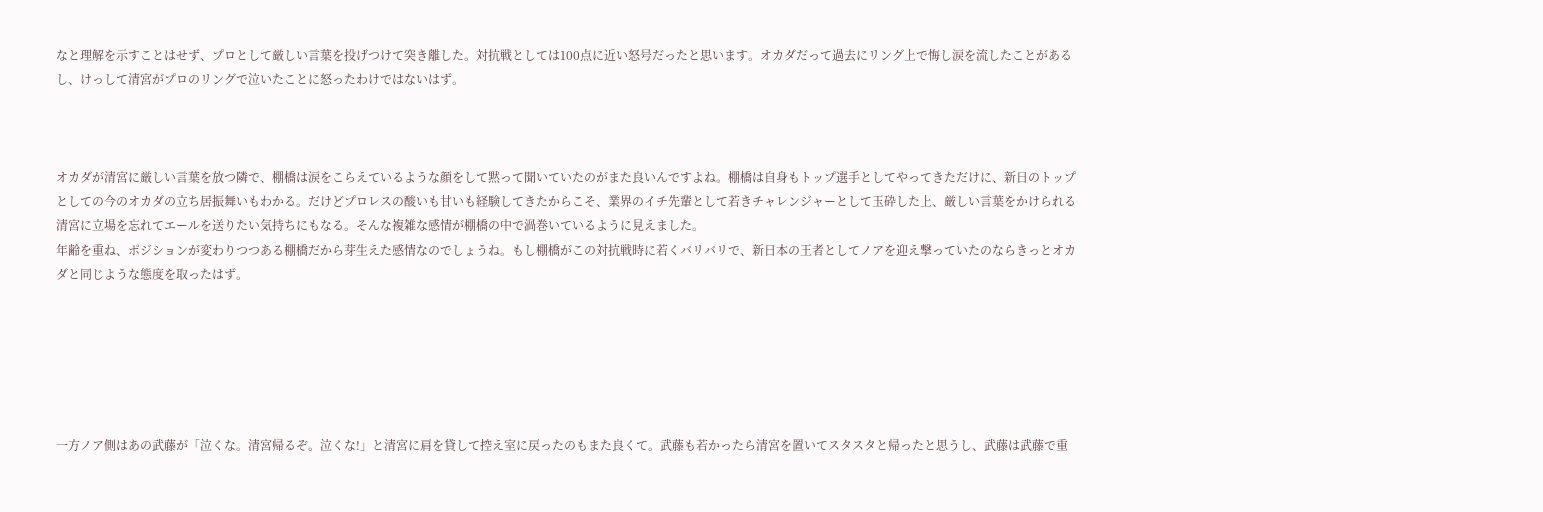なと理解を示すことはせず、プロとして厳しい言葉を投げつけて突き離した。対抗戦としては100点に近い怒号だったと思います。オカダだって過去にリング上で悔し涙を流したことがあるし、けっして清宮がプロのリングで泣いたことに怒ったわけではないはず。



オカダが清宮に厳しい言葉を放つ隣で、棚橋は涙をこらえているような顔をして黙って聞いていたのがまた良いんですよね。棚橋は自身もトップ選手としてやってきただけに、新日のトップとしての今のオカダの立ち居振舞いもわかる。だけどプロレスの酸いも甘いも経験してきたからこそ、業界のイチ先輩として若きチャレンジャーとして玉砕した上、厳しい言葉をかけられる清宮に立場を忘れてエールを送りたい気持ちにもなる。そんな複雑な感情が棚橋の中で渦巻いているように見えました。
年齢を重ね、ポジションが変わりつつある棚橋だから芽生えた感情なのでしょうね。もし棚橋がこの対抗戦時に若くバリバリで、新日本の王者としてノアを迎え撃っていたのならきっとオカダと同じような態度を取ったはず。






一方ノア側はあの武藤が「泣くな。清宮帰るぞ。泣くな!」と清宮に肩を貸して控え室に戻ったのもまた良くて。武藤も若かったら清宮を置いてスタスタと帰ったと思うし、武藤は武藤で重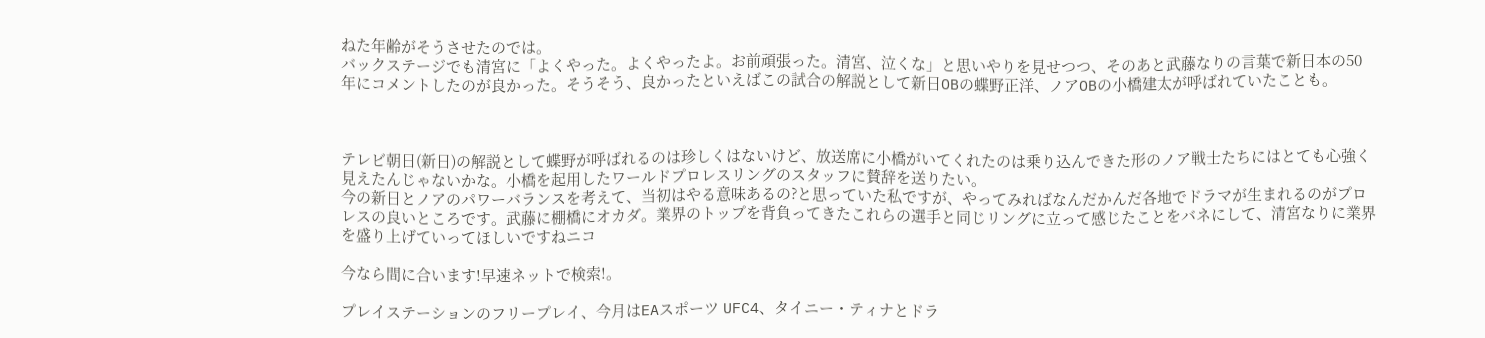ねた年齢がそうさせたのでは。
バックステージでも清宮に「よくやった。よくやったよ。お前頑張った。清宮、泣くな」と思いやりを見せつつ、そのあと武藤なりの言葉で新日本の50年にコメントしたのが良かった。そうそう、良かったといえばこの試合の解説として新日OBの蝶野正洋、ノアOBの小橋建太が呼ばれていたことも。



テレビ朝日(新日)の解説として蝶野が呼ばれるのは珍しくはないけど、放送席に小橋がいてくれたのは乗り込んできた形のノア戦士たちにはとても心強く見えたんじゃないかな。小橋を起用したワールドプロレスリングのスタッフに賛辞を送りたい。
今の新日とノアのパワーバランスを考えて、当初はやる意味あるの?と思っていた私ですが、やってみればなんだかんだ各地でドラマが生まれるのがプロレスの良いところです。武藤に棚橋にオカダ。業界のトップを背負ってきたこれらの選手と同じリングに立って感じたことをバネにして、清宮なりに業界を盛り上げていってほしいですねニコ

今なら間に合います!早速ネットで検索!。

プレイステーションのフリープレイ、今月はEAスポーツ UFC4、タイニー・ティナとドラ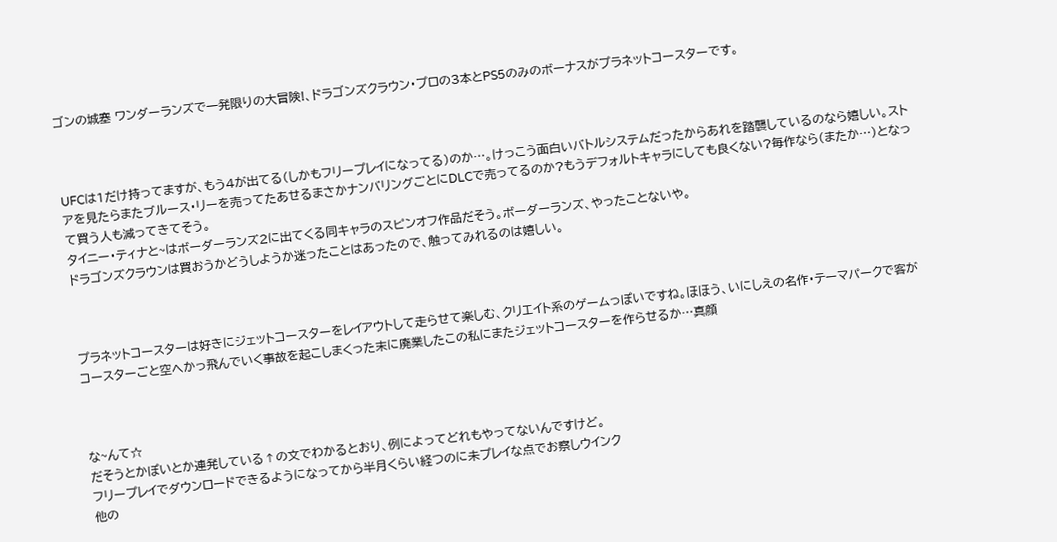ゴンの城塞 ワンダーランズで一発限りの大冒険!、ドラゴンズクラウン・プロの3本とPS5のみのボーナスがプラネットコースターです。



UFCは1だけ持ってますが、もう4が出てる(しかもフリープレイになってる)のか…。けっこう面白いバトルシステムだったからあれを踏襲しているのなら嬉しい。ストアを見たらまたブルース・リーを売ってたあせるまさかナンバリングごとにDLCで売ってるのか?もうデフォルトキャラにしても良くない?毎作なら(またか…)となって買う人も減ってきてそう。
タイニー・ティナと~はボーダーランズ2に出てくる同キャラのスピンオフ作品だそう。ボーダーランズ、やったことないや。
ドラゴンズクラウンは買おうかどうしようか迷ったことはあったので、触ってみれるのは嬉しい。



プラネットコースターは好きにジェットコースターをレイアウトして走らせて楽しむ、クリエイト系のゲームっぽいですね。ほほう、いにしえの名作・テーマパークで客がコースターごと空へかっ飛んでいく事故を起こしまくった末に廃業したこの私にまたジェットコースターを作らせるか…真顔



な~んて☆
だそうとかぽいとか連発している↑の文でわかるとおり、例によってどれもやってないんですけど。
フリープレイでダウンロードできるようになってから半月くらい経つのに未プレイな点でお察しウインク
他の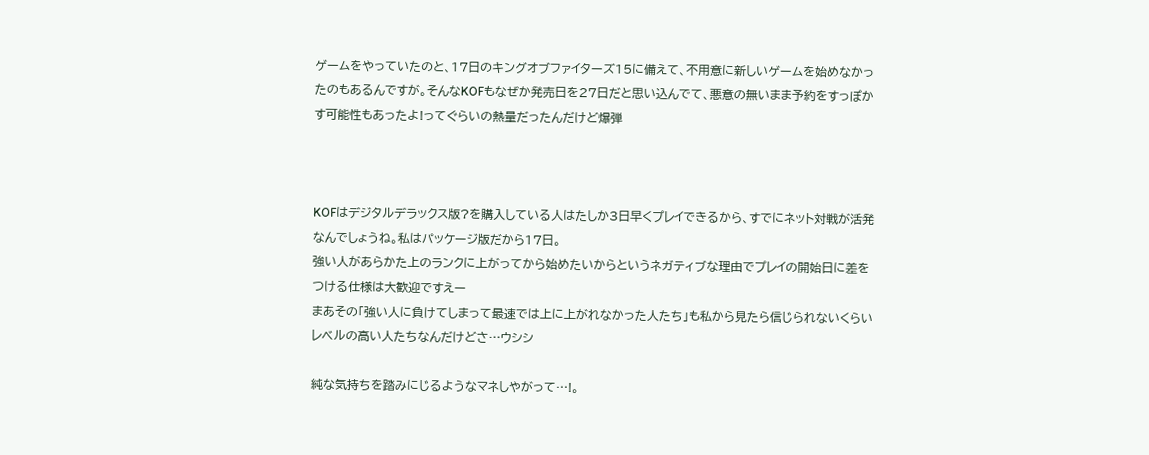ゲームをやっていたのと、17日のキングオブファイターズ15に備えて、不用意に新しいゲームを始めなかったのもあるんですが。そんなKOFもなぜか発売日を27日だと思い込んでて、悪意の無いまま予約をすっぽかす可能性もあったよ!ってぐらいの熱量だったんだけど爆弾



KOFはデジタルデラックス版?を購入している人はたしか3日早くプレイできるから、すでにネット対戦が活発なんでしょうね。私はパッケージ版だから17日。
強い人があらかた上のランクに上がってから始めたいからというネガティブな理由でプレイの開始日に差をつける仕様は大歓迎ですえー
まあその「強い人に負けてしまって最速では上に上がれなかった人たち」も私から見たら信じられないくらいレベルの高い人たちなんだけどさ…ウシシ

純な気持ちを踏みにじるようなマネしやがって…!。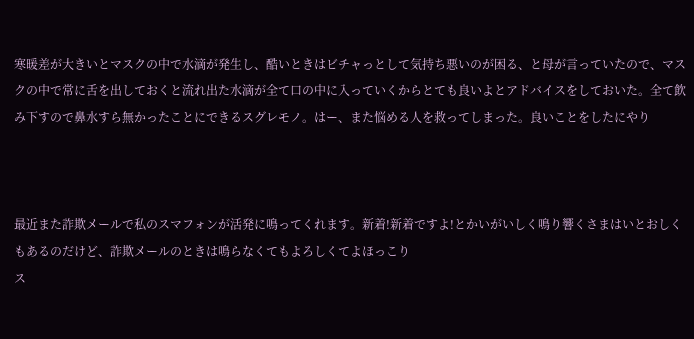寒暖差が大きいとマスクの中で水滴が発生し、酷いときはビチャっとして気持ち悪いのが困る、と母が言っていたので、マスクの中で常に舌を出しておくと流れ出た水滴が全て口の中に入っていくからとても良いよとアドバイスをしておいた。全て飲み下すので鼻水すら無かったことにできるスグレモノ。はー、また悩める人を救ってしまった。良いことをしたにやり



最近また詐欺メールで私のスマフォンが活発に鳴ってくれます。新着!新着ですよ!とかいがいしく鳴り響くさまはいとおしくもあるのだけど、詐欺メールのときは鳴らなくてもよろしくてよほっこり
ス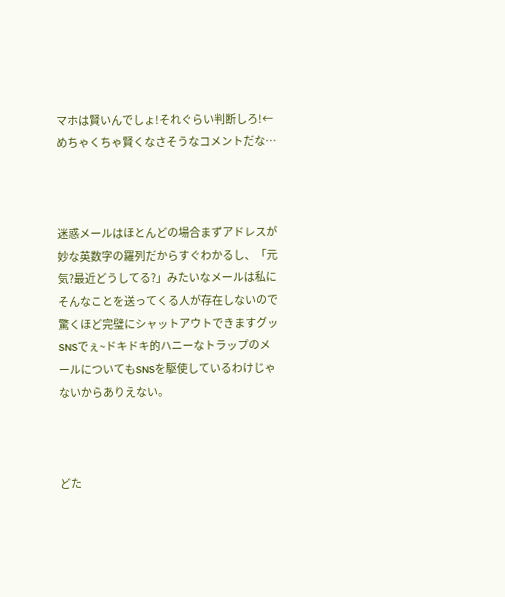マホは賢いんでしょ!それぐらい判断しろ!←めちゃくちゃ賢くなさそうなコメントだな…



迷惑メールはほとんどの場合まずアドレスが妙な英数字の羅列だからすぐわかるし、「元気?最近どうしてる?」みたいなメールは私にそんなことを送ってくる人が存在しないので驚くほど完璧にシャットアウトできますグッ
SNSでぇ~ドキドキ的ハニーなトラップのメールについてもSNSを駆使しているわけじゃないからありえない。



どた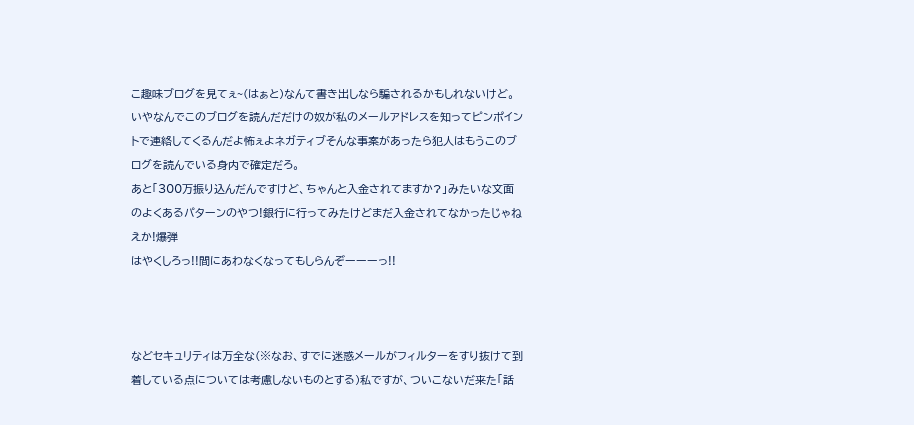こ趣味ブログを見てぇ~(はぁと)なんて書き出しなら騙されるかもしれないけど。いやなんでこのブログを読んだだけの奴が私のメールアドレスを知ってピンポイントで連絡してくるんだよ怖ぇよネガティブそんな事案があったら犯人はもうこのブログを読んでいる身内で確定だろ。
あと「300万振り込んだんですけど、ちゃんと入金されてますか?」みたいな文面のよくあるパターンのやつ!銀行に行ってみたけどまだ入金されてなかったじゃねえか!爆弾
はやくしろっ!!間にあわなくなってもしらんぞーーーっ!!



などセキュリティは万全な(※なお、すでに迷惑メールがフィルターをすり抜けて到着している点については考慮しないものとする)私ですが、ついこないだ来た「話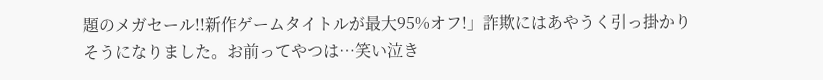題のメガセール!!新作ゲームタイトルが最大95%オフ!」詐欺にはあやうく引っ掛かりそうになりました。お前ってやつは…笑い泣き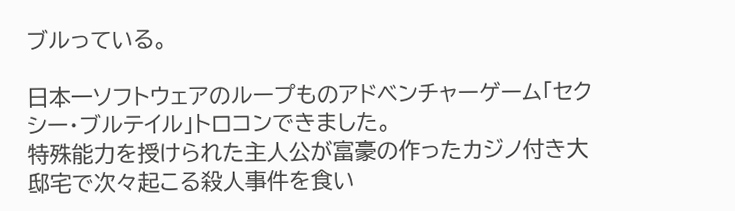ブルっている。

日本一ソフトウェアのループものアドベンチャーゲーム「セクシー・ブルテイル」トロコンできました。
特殊能力を授けられた主人公が富豪の作ったカジノ付き大邸宅で次々起こる殺人事件を食い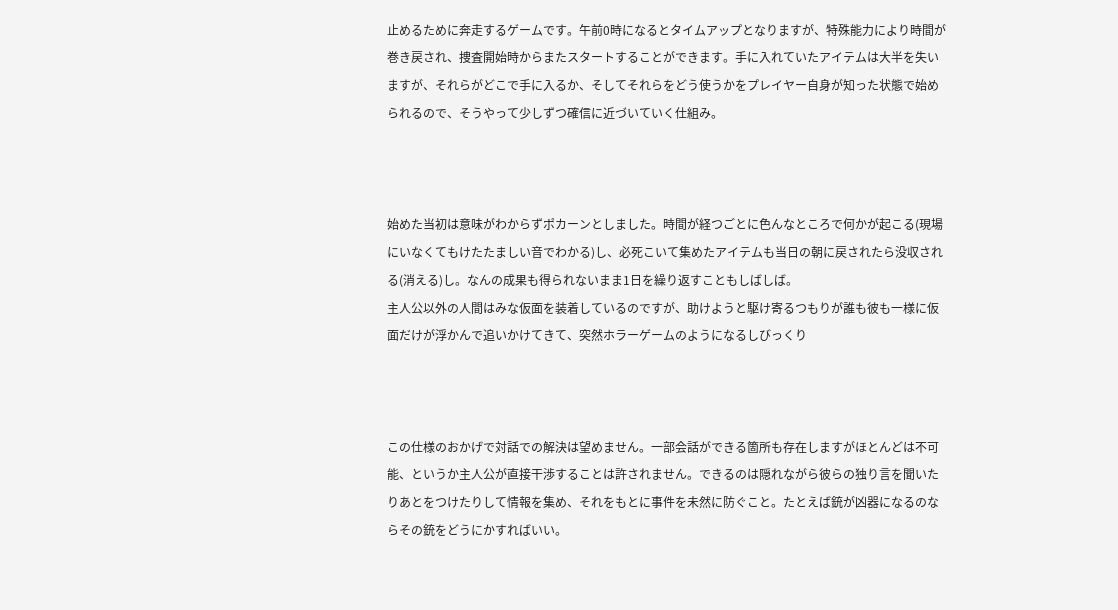止めるために奔走するゲームです。午前0時になるとタイムアップとなりますが、特殊能力により時間が巻き戻され、捜査開始時からまたスタートすることができます。手に入れていたアイテムは大半を失いますが、それらがどこで手に入るか、そしてそれらをどう使うかをプレイヤー自身が知った状態で始められるので、そうやって少しずつ確信に近づいていく仕組み。



始めた当初は意味がわからずポカーンとしました。時間が経つごとに色んなところで何かが起こる(現場にいなくてもけたたましい音でわかる)し、必死こいて集めたアイテムも当日の朝に戻されたら没収される(消える)し。なんの成果も得られないまま1日を繰り返すこともしばしば。
主人公以外の人間はみな仮面を装着しているのですが、助けようと駆け寄るつもりが誰も彼も一様に仮面だけが浮かんで追いかけてきて、突然ホラーゲームのようになるしびっくり



この仕様のおかげで対話での解決は望めません。一部会話ができる箇所も存在しますがほとんどは不可能、というか主人公が直接干渉することは許されません。できるのは隠れながら彼らの独り言を聞いたりあとをつけたりして情報を集め、それをもとに事件を未然に防ぐこと。たとえば銃が凶器になるのならその銃をどうにかすればいい。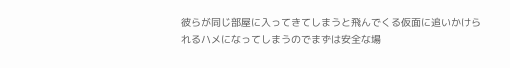彼らが同じ部屋に入ってきてしまうと飛んでくる仮面に追いかけられるハメになってしまうのでまずは安全な場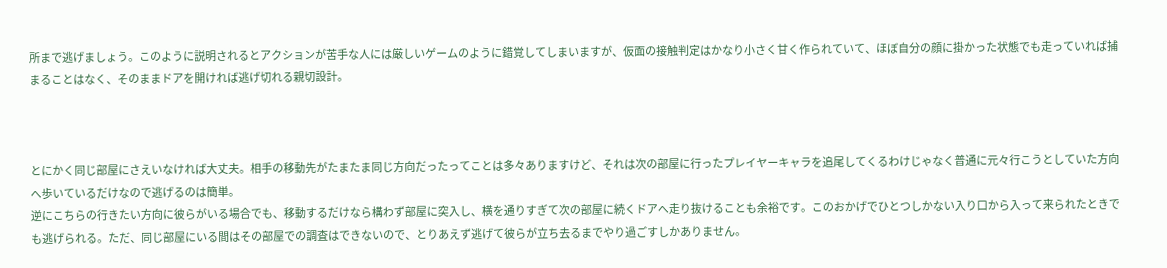所まで逃げましょう。このように説明されるとアクションが苦手な人には厳しいゲームのように錯覚してしまいますが、仮面の接触判定はかなり小さく甘く作られていて、ほぼ自分の顔に掛かった状態でも走っていれば捕まることはなく、そのままドアを開ければ逃げ切れる親切設計。



とにかく同じ部屋にさえいなければ大丈夫。相手の移動先がたまたま同じ方向だったってことは多々ありますけど、それは次の部屋に行ったプレイヤーキャラを追尾してくるわけじゃなく普通に元々行こうとしていた方向へ歩いているだけなので逃げるのは簡単。
逆にこちらの行きたい方向に彼らがいる場合でも、移動するだけなら構わず部屋に突入し、横を通りすぎて次の部屋に続くドアへ走り抜けることも余裕です。このおかげでひとつしかない入り口から入って来られたときでも逃げられる。ただ、同じ部屋にいる間はその部屋での調査はできないので、とりあえず逃げて彼らが立ち去るまでやり過ごすしかありません。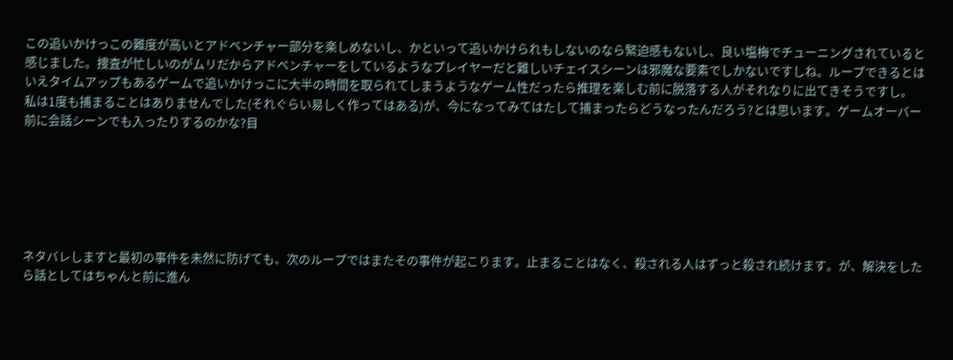この追いかけっこの難度が高いとアドベンチャー部分を楽しめないし、かといって追いかけられもしないのなら緊迫感もないし、良い塩梅でチューニングされていると感じました。捜査が忙しいのがムリだからアドベンチャーをしているようなプレイヤーだと難しいチェイスシーンは邪魔な要素でしかないですしね。ループできるとはいえタイムアップもあるゲームで追いかけっこに大半の時間を取られてしまうようなゲーム性だったら推理を楽しむ前に脱落する人がそれなりに出てきそうですし。
私は1度も捕まることはありませんでした(それぐらい易しく作ってはある)が、今になってみてはたして捕まったらどうなったんだろう?とは思います。ゲームオーバー前に会話シーンでも入ったりするのかな?目






ネタバレしますと最初の事件を未然に防げても、次のループではまたその事件が起こります。止まることはなく、殺される人はずっと殺され続けます。が、解決をしたら話としてはちゃんと前に進ん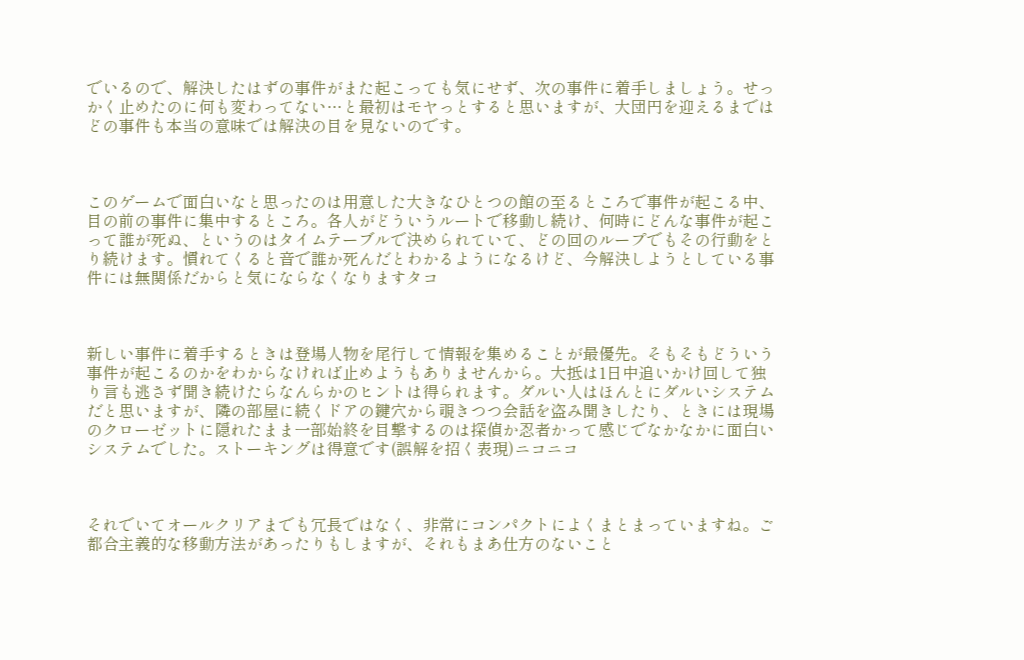でいるので、解決したはずの事件がまた起こっても気にせず、次の事件に着手しましょう。せっかく止めたのに何も変わってない…と最初はモヤっとすると思いますが、大団円を迎えるまではどの事件も本当の意味では解決の目を見ないのです。



このゲームで面白いなと思ったのは用意した大きなひとつの館の至るところで事件が起こる中、目の前の事件に集中するところ。各人がどういうルートで移動し続け、何時にどんな事件が起こって誰が死ぬ、というのはタイムテーブルで決められていて、どの回のループでもその行動をとり続けます。慣れてくると音で誰か死んだとわかるようになるけど、今解決しようとしている事件には無関係だからと気にならなくなりますタコ



新しい事件に着手するときは登場人物を尾行して情報を集めることが最優先。そもそもどういう事件が起こるのかをわからなければ止めようもありませんから。大抵は1日中追いかけ回して独り言も逃さず聞き続けたらなんらかのヒントは得られます。ダルい人はほんとにダルいシステムだと思いますが、隣の部屋に続くドアの鍵穴から覗きつつ会話を盗み聞きしたり、ときには現場のクローゼットに隠れたまま一部始終を目撃するのは探偵か忍者かって感じでなかなかに面白いシステムでした。ストーキングは得意です(誤解を招く表現)ニコニコ



それでいてオールクリアまでも冗長ではなく、非常にコンパクトによくまとまっていますね。ご都合主義的な移動方法があったりもしますが、それもまあ仕方のないこと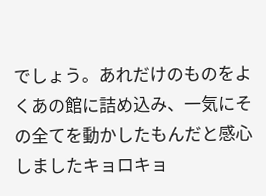でしょう。あれだけのものをよくあの館に詰め込み、一気にその全てを動かしたもんだと感心しましたキョロキョ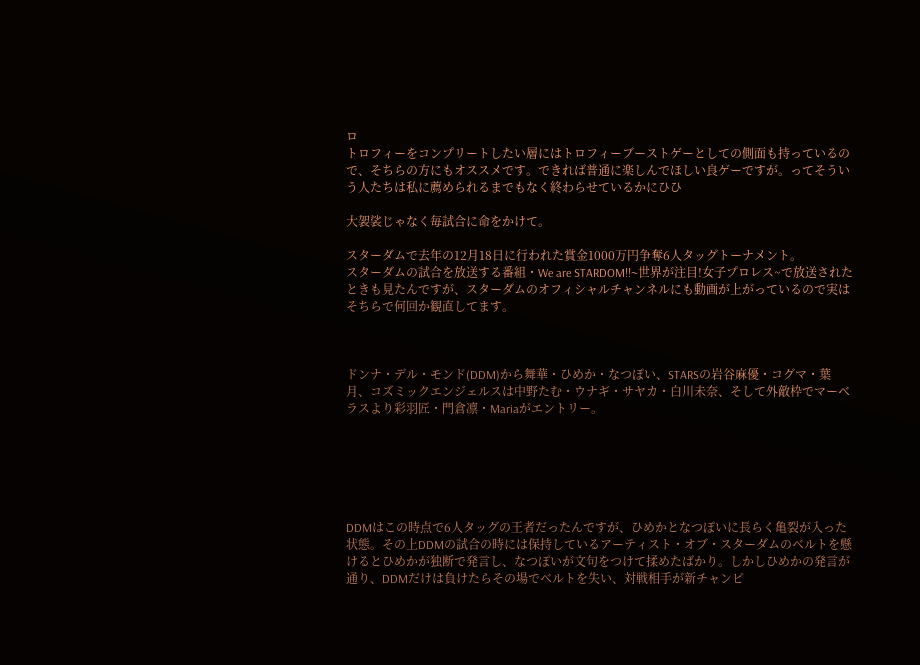ロ
トロフィーをコンプリートしたい層にはトロフィーブーストゲーとしての側面も持っているので、そちらの方にもオススメです。できれば普通に楽しんでほしい良ゲーですが。ってそういう人たちは私に薦められるまでもなく終わらせているかにひひ

大袈裟じゃなく毎試合に命をかけて。

スターダムで去年の12月18日に行われた賞金1000万円争奪6人タッグトーナメント。
スターダムの試合を放送する番組・We are STARDOM!!~世界が注目!女子プロレス~で放送されたときも見たんですが、スターダムのオフィシャルチャンネルにも動画が上がっているので実はそちらで何回か観直してます。



ドンナ・デル・モンド(DDM)から舞華・ひめか・なつぽい、STARSの岩谷麻優・コグマ・葉月、コズミックエンジェルスは中野たむ・ウナギ・サヤカ・白川未奈、そして外敵枠でマーベラスより彩羽匠・門倉凛・Mariaがエントリー。






DDMはこの時点で6人タッグの王者だったんですが、ひめかとなつぽいに長らく亀裂が入った状態。その上DDMの試合の時には保持しているアーティスト・オブ・スターダムのベルトを懸けるとひめかが独断で発言し、なつぽいが文句をつけて揉めたばかり。しかしひめかの発言が通り、DDMだけは負けたらその場でベルトを失い、対戦相手が新チャンピ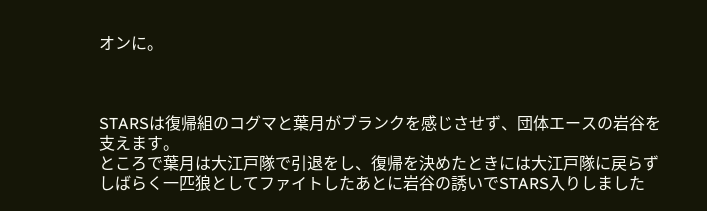オンに。



STARSは復帰組のコグマと葉月がブランクを感じさせず、団体エースの岩谷を支えます。
ところで葉月は大江戸隊で引退をし、復帰を決めたときには大江戸隊に戻らずしばらく一匹狼としてファイトしたあとに岩谷の誘いでSTARS入りしました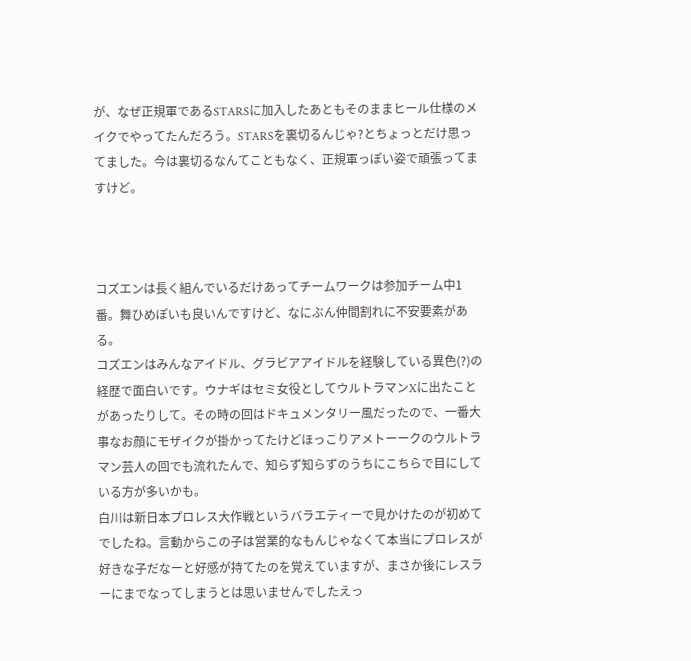が、なぜ正規軍であるSTARSに加入したあともそのままヒール仕様のメイクでやってたんだろう。STARSを裏切るんじゃ?とちょっとだけ思ってました。今は裏切るなんてこともなく、正規軍っぽい姿で頑張ってますけど。



コズエンは長く組んでいるだけあってチームワークは参加チーム中1番。舞ひめぽいも良いんですけど、なにぶん仲間割れに不安要素がある。
コズエンはみんなアイドル、グラビアアイドルを経験している異色(?)の経歴で面白いです。ウナギはセミ女役としてウルトラマンXに出たことがあったりして。その時の回はドキュメンタリー風だったので、一番大事なお顔にモザイクが掛かってたけどほっこりアメトーークのウルトラマン芸人の回でも流れたんで、知らず知らずのうちにこちらで目にしている方が多いかも。
白川は新日本プロレス大作戦というバラエティーで見かけたのが初めてでしたね。言動からこの子は営業的なもんじゃなくて本当にプロレスが好きな子だなーと好感が持てたのを覚えていますが、まさか後にレスラーにまでなってしまうとは思いませんでしたえっ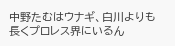中野たむはウナギ、白川よりも長くプロレス界にいるん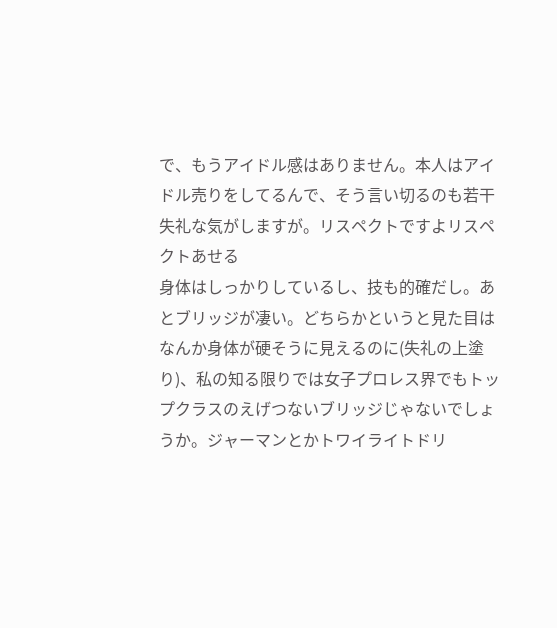で、もうアイドル感はありません。本人はアイドル売りをしてるんで、そう言い切るのも若干失礼な気がしますが。リスペクトですよリスペクトあせる
身体はしっかりしているし、技も的確だし。あとブリッジが凄い。どちらかというと見た目はなんか身体が硬そうに見えるのに(失礼の上塗り)、私の知る限りでは女子プロレス界でもトップクラスのえげつないブリッジじゃないでしょうか。ジャーマンとかトワイライトドリ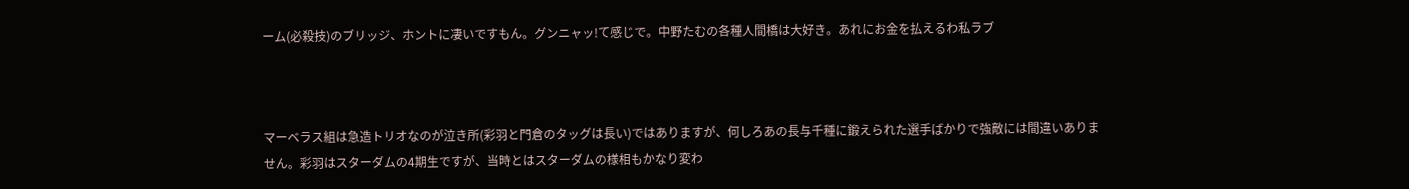ーム(必殺技)のブリッジ、ホントに凄いですもん。グンニャッ!て感じで。中野たむの各種人間橋は大好き。あれにお金を払えるわ私ラブ



マーベラス組は急造トリオなのが泣き所(彩羽と門倉のタッグは長い)ではありますが、何しろあの長与千種に鍛えられた選手ばかりで強敵には間違いありません。彩羽はスターダムの4期生ですが、当時とはスターダムの様相もかなり変わ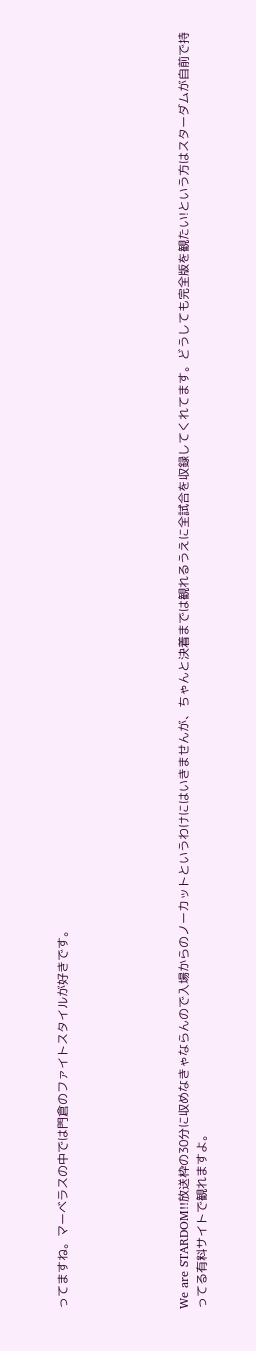ってますね。マーベラスの中では門倉のファイトスタイルが好きです。






We are STARDOM!!放送枠の30分に収めなきゃならんので入場からのノーカットというわけにはいきませんが、ちゃんと決着までは観れるうえに全試合を収録してくれてます。どうしても完全版を観たい!という方はスターダムが自前で持ってる有料サイトで観れますよ。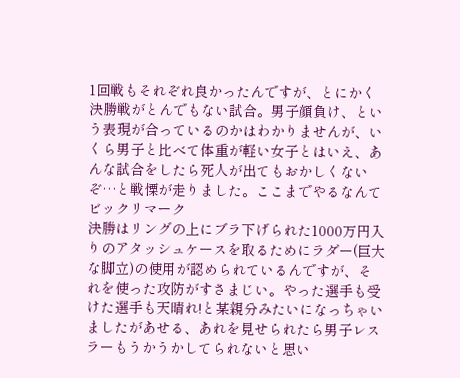1回戦もそれぞれ良かったんですが、とにかく決勝戦がとんでもない試合。男子顔負け、という表現が合っているのかはわかりませんが、いくら男子と比べて体重が軽い女子とはいえ、あんな試合をしたら死人が出てもおかしくないぞ…と戦慄が走りました。ここまでやるなんてビックリマーク
決勝はリングの上にブラ下げられた1000万円入りのアタッシュケースを取るためにラダー(巨大な脚立)の使用が認められているんですが、それを使った攻防がすさまじい。やった選手も受けた選手も天晴れ!と某親分みたいになっちゃいましたがあせる、あれを見せられたら男子レスラーもうかうかしてられないと思い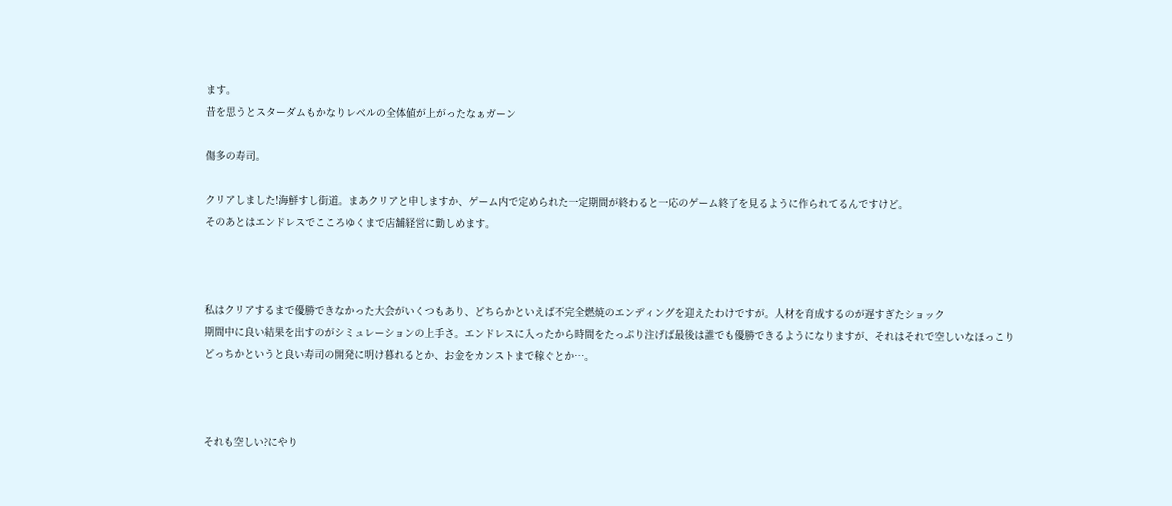ます。
昔を思うとスターダムもかなりレベルの全体値が上がったなぁガーン

傷多の寿司。

クリアしました!海鮮すし街道。まあクリアと申しますか、ゲーム内で定められた一定期間が終わると一応のゲーム終了を見るように作られてるんですけど。
そのあとはエンドレスでこころゆくまで店舗経営に勤しめます。



私はクリアするまで優勝できなかった大会がいくつもあり、どちらかといえば不完全燃焼のエンディングを迎えたわけですが。人材を育成するのが遅すぎたショック
期間中に良い結果を出すのがシミュレーションの上手さ。エンドレスに入ったから時間をたっぷり注げば最後は誰でも優勝できるようになりますが、それはそれで空しいなほっこり
どっちかというと良い寿司の開発に明け暮れるとか、お金をカンストまで稼ぐとか…。



それも空しい?にやり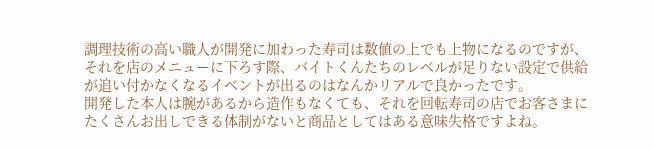調理技術の高い職人が開発に加わった寿司は数値の上でも上物になるのですが、それを店のメニューに下ろす際、バイトくんたちのレベルが足りない設定で供給が追い付かなくなるイベントが出るのはなんかリアルで良かったです。
開発した本人は腕があるから造作もなくても、それを回転寿司の店でお客さまにたくさんお出しできる体制がないと商品としてはある意味失格ですよね。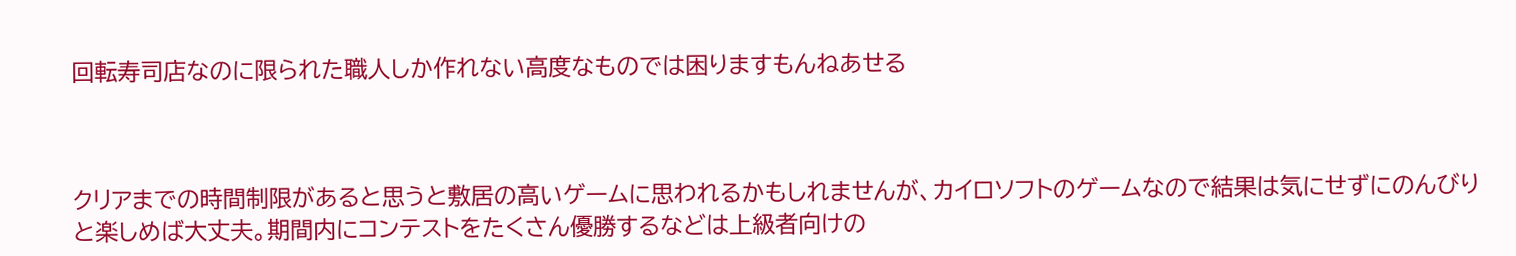回転寿司店なのに限られた職人しか作れない高度なものでは困りますもんねあせる



クリアまでの時間制限があると思うと敷居の高いゲームに思われるかもしれませんが、カイロソフトのゲームなので結果は気にせずにのんびりと楽しめば大丈夫。期間内にコンテストをたくさん優勝するなどは上級者向けの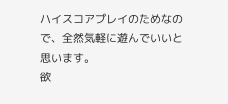ハイスコアプレイのためなので、全然気軽に遊んでいいと思います。
欲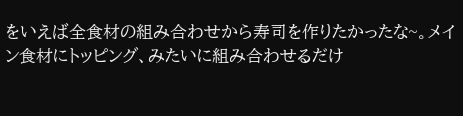をいえば全食材の組み合わせから寿司を作りたかったな~。メイン食材にトッピング、みたいに組み合わせるだけ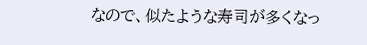なので、似たような寿司が多くなっ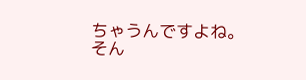ちゃうんですよね。
そん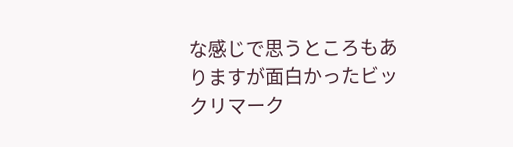な感じで思うところもありますが面白かったビックリマーク